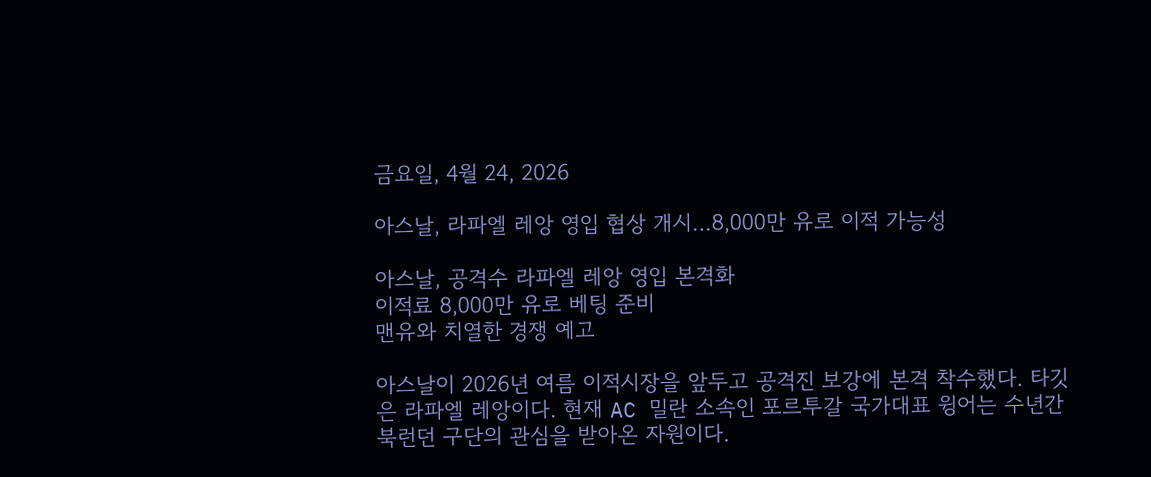금요일, 4월 24, 2026

아스날, 라파엘 레앙 영입 협상 개시…8,000만 유로 이적 가능성

아스날, 공격수 라파엘 레앙 영입 본격화
이적료 8,000만 유로 베팅 준비
맨유와 치열한 경쟁 예고

아스날이 2026년 여름 이적시장을 앞두고 공격진 보강에 본격 착수했다. 타깃은 라파엘 레앙이다. 현재 AC 밀란 소속인 포르투갈 국가대표 윙어는 수년간 북런던 구단의 관심을 받아온 자원이다.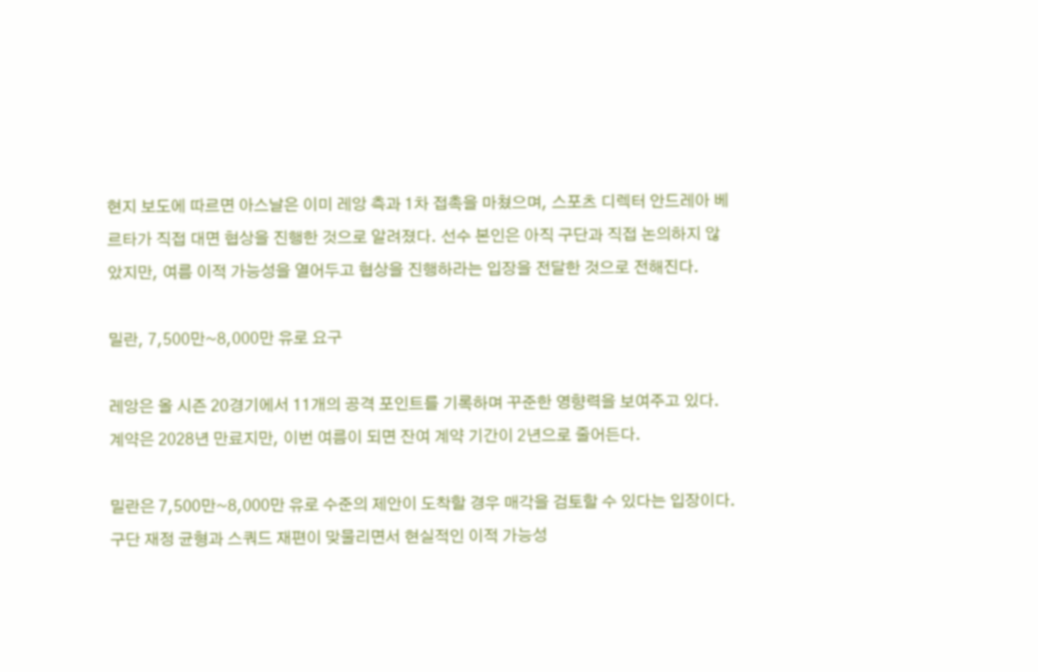현지 보도에 따르면 아스날은 이미 레앙 측과 1차 접촉을 마쳤으며, 스포츠 디렉터 안드레아 베르타가 직접 대면 협상을 진행한 것으로 알려졌다. 선수 본인은 아직 구단과 직접 논의하지 않았지만, 여름 이적 가능성을 열어두고 협상을 진행하라는 입장을 전달한 것으로 전해진다.

밀란, 7,500만~8,000만 유로 요구

레앙은 올 시즌 20경기에서 11개의 공격 포인트를 기록하며 꾸준한 영향력을 보여주고 있다. 계약은 2028년 만료지만, 이번 여름이 되면 잔여 계약 기간이 2년으로 줄어든다.

밀란은 7,500만~8,000만 유로 수준의 제안이 도착할 경우 매각을 검토할 수 있다는 입장이다. 구단 재정 균형과 스쿼드 재편이 맞물리면서 현실적인 이적 가능성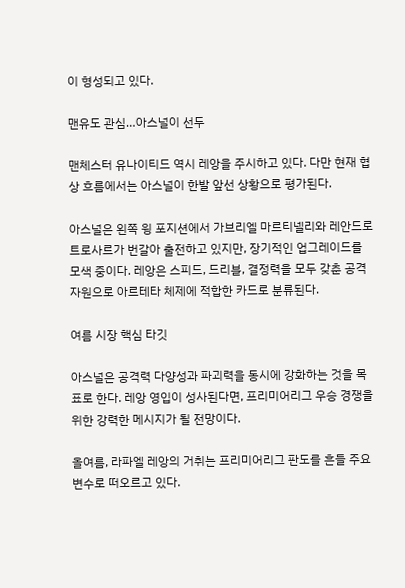이 형성되고 있다.

맨유도 관심…아스널이 선두

맨체스터 유나이티드 역시 레앙을 주시하고 있다. 다만 현재 협상 흐름에서는 아스널이 한발 앞선 상황으로 평가된다.

아스널은 왼쪽 윙 포지션에서 가브리엘 마르티넬리와 레안드로 트로사르가 번갈아 출전하고 있지만, 장기적인 업그레이드를 모색 중이다. 레앙은 스피드, 드리블, 결정력을 모두 갖춘 공격 자원으로 아르테타 체제에 적합한 카드로 분류된다.

여름 시장 핵심 타깃

아스널은 공격력 다양성과 파괴력을 동시에 강화하는 것을 목표로 한다. 레앙 영입이 성사된다면, 프리미어리그 우승 경쟁을 위한 강력한 메시지가 될 전망이다.

올여름, 라파엘 레앙의 거취는 프리미어리그 판도를 흔들 주요 변수로 떠오르고 있다.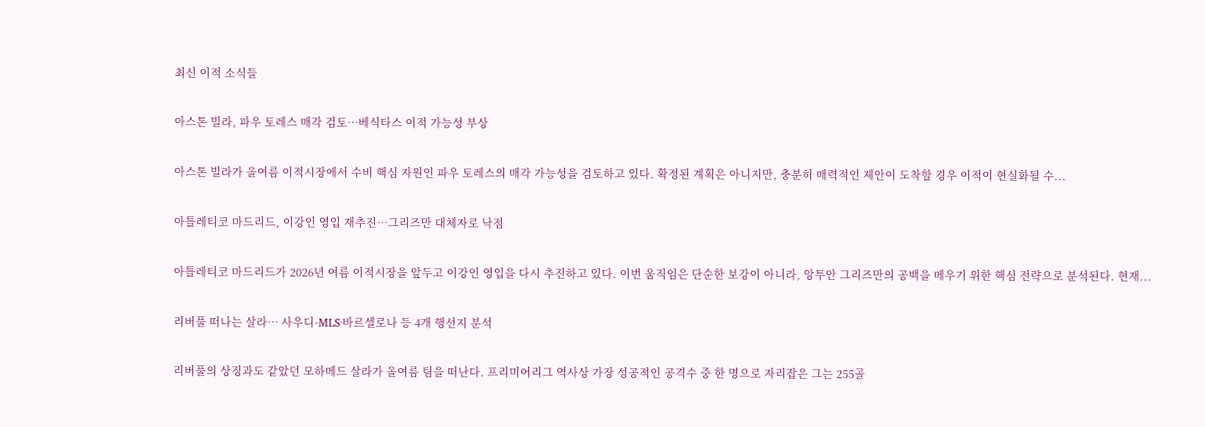최신 이적 소식들

아스톤 빌라, 파우 토레스 매각 검토…베식타스 이적 가능성 부상

아스톤 빌라가 올여름 이적시장에서 수비 핵심 자원인 파우 토레스의 매각 가능성을 검토하고 있다. 확정된 계획은 아니지만, 충분히 매력적인 제안이 도착할 경우 이적이 현실화될 수...

아틀레티코 마드리드, 이강인 영입 재추진…그리즈만 대체자로 낙점

아틀레티코 마드리드가 2026년 여름 이적시장을 앞두고 이강인 영입을 다시 추진하고 있다. 이번 움직임은 단순한 보강이 아니라, 앙투안 그리즈만의 공백을 메우기 위한 핵심 전략으로 분석된다. 현재...

리버풀 떠나는 살라… 사우디·MLS·바르셀로나 등 4개 행선지 분석

리버풀의 상징과도 같았던 모하메드 살라가 올여름 팀을 떠난다. 프리미어리그 역사상 가장 성공적인 공격수 중 한 명으로 자리잡은 그는 255골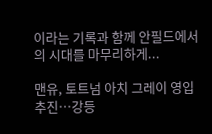이라는 기록과 함께 안필드에서의 시대를 마무리하게...

맨유, 토트넘 아치 그레이 영입 추진…강등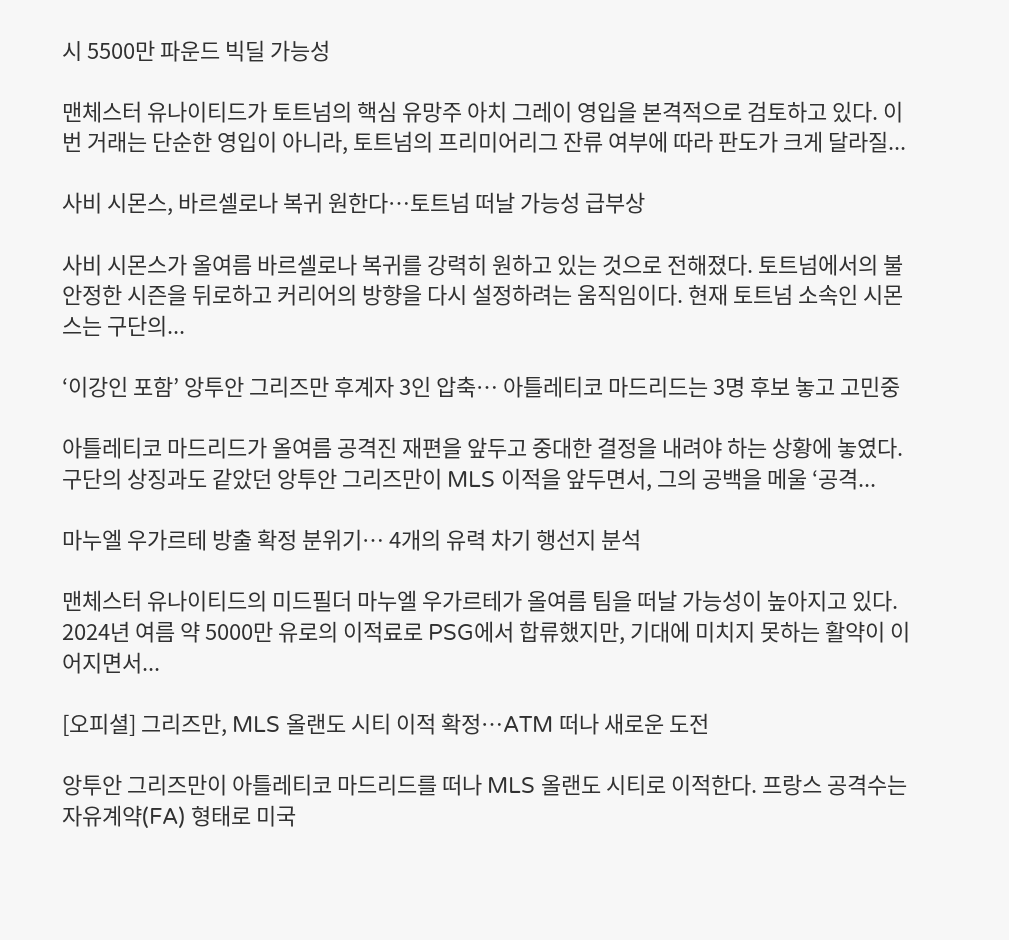시 5500만 파운드 빅딜 가능성

맨체스터 유나이티드가 토트넘의 핵심 유망주 아치 그레이 영입을 본격적으로 검토하고 있다. 이번 거래는 단순한 영입이 아니라, 토트넘의 프리미어리그 잔류 여부에 따라 판도가 크게 달라질...

사비 시몬스, 바르셀로나 복귀 원한다…토트넘 떠날 가능성 급부상

사비 시몬스가 올여름 바르셀로나 복귀를 강력히 원하고 있는 것으로 전해졌다. 토트넘에서의 불안정한 시즌을 뒤로하고 커리어의 방향을 다시 설정하려는 움직임이다. 현재 토트넘 소속인 시몬스는 구단의...

‘이강인 포함’ 앙투안 그리즈만 후계자 3인 압축… 아틀레티코 마드리드는 3명 후보 놓고 고민중

아틀레티코 마드리드가 올여름 공격진 재편을 앞두고 중대한 결정을 내려야 하는 상황에 놓였다. 구단의 상징과도 같았던 앙투안 그리즈만이 MLS 이적을 앞두면서, 그의 공백을 메울 ‘공격...

마누엘 우가르테 방출 확정 분위기… 4개의 유력 차기 행선지 분석

맨체스터 유나이티드의 미드필더 마누엘 우가르테가 올여름 팀을 떠날 가능성이 높아지고 있다. 2024년 여름 약 5000만 유로의 이적료로 PSG에서 합류했지만, 기대에 미치지 못하는 활약이 이어지면서...

[오피셜] 그리즈만, MLS 올랜도 시티 이적 확정…ATM 떠나 새로운 도전

앙투안 그리즈만이 아틀레티코 마드리드를 떠나 MLS 올랜도 시티로 이적한다. 프랑스 공격수는 자유계약(FA) 형태로 미국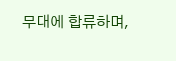무대에 합류하며,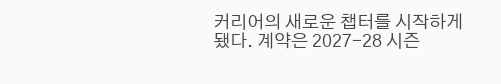커리어의 새로운 챕터를 시작하게 됐다. 계약은 2027-28 시즌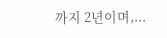까지 2년이며,...